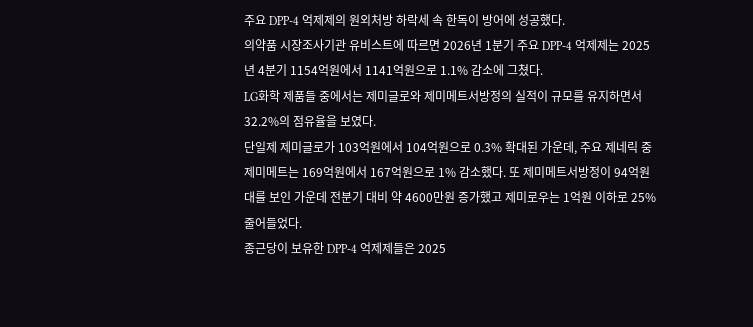주요 DPP-4 억제제의 원외처방 하락세 속 한독이 방어에 성공했다.
의약품 시장조사기관 유비스트에 따르면 2026년 1분기 주요 DPP-4 억제제는 2025년 4분기 1154억원에서 1141억원으로 1.1% 감소에 그쳤다.
LG화학 제품들 중에서는 제미글로와 제미메트서방정의 실적이 규모를 유지하면서 32.2%의 점유율을 보였다.
단일제 제미글로가 103억원에서 104억원으로 0.3% 확대된 가운데, 주요 제네릭 중 제미메트는 169억원에서 167억원으로 1% 감소했다. 또 제미메트서방정이 94억원대를 보인 가운데 전분기 대비 약 4600만원 증가했고 제미로우는 1억원 이하로 25% 줄어들었다.
종근당이 보유한 DPP-4 억제제들은 2025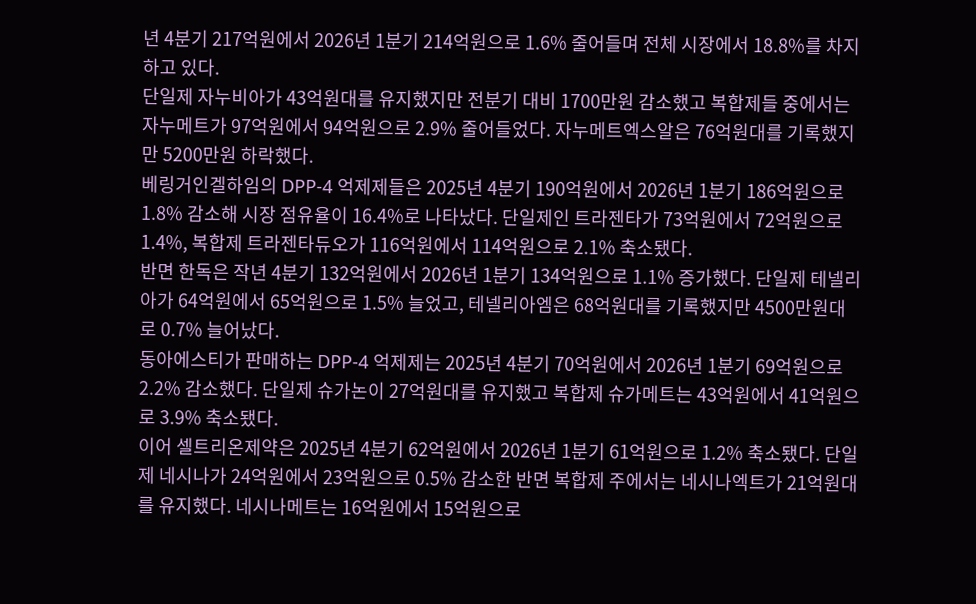년 4분기 217억원에서 2026년 1분기 214억원으로 1.6% 줄어들며 전체 시장에서 18.8%를 차지하고 있다.
단일제 자누비아가 43억원대를 유지했지만 전분기 대비 1700만원 감소했고 복합제들 중에서는 자누메트가 97억원에서 94억원으로 2.9% 줄어들었다. 자누메트엑스알은 76억원대를 기록했지만 5200만원 하락했다.
베링거인겔하임의 DPP-4 억제제들은 2025년 4분기 190억원에서 2026년 1분기 186억원으로 1.8% 감소해 시장 점유율이 16.4%로 나타났다. 단일제인 트라젠타가 73억원에서 72억원으로 1.4%, 복합제 트라젠타듀오가 116억원에서 114억원으로 2.1% 축소됐다.
반면 한독은 작년 4분기 132억원에서 2026년 1분기 134억원으로 1.1% 증가했다. 단일제 테넬리아가 64억원에서 65억원으로 1.5% 늘었고, 테넬리아엠은 68억원대를 기록했지만 4500만원대로 0.7% 늘어났다.
동아에스티가 판매하는 DPP-4 억제제는 2025년 4분기 70억원에서 2026년 1분기 69억원으로 2.2% 감소했다. 단일제 슈가논이 27억원대를 유지했고 복합제 슈가메트는 43억원에서 41억원으로 3.9% 축소됐다.
이어 셀트리온제약은 2025년 4분기 62억원에서 2026년 1분기 61억원으로 1.2% 축소됐다. 단일제 네시나가 24억원에서 23억원으로 0.5% 감소한 반면 복합제 주에서는 네시나엑트가 21억원대를 유지했다. 네시나메트는 16억원에서 15억원으로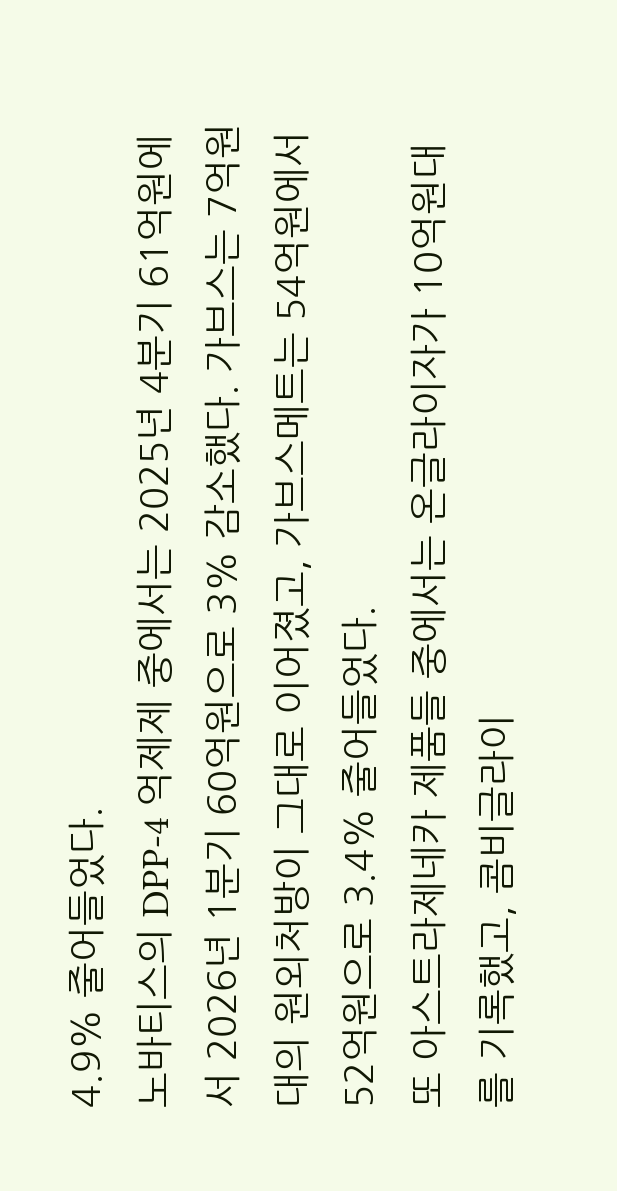4.9% 줄어들었다.
노바티스의 DPP-4 억제제 중에서는 2025년 4분기 61억원에서 2026년 1분기 60억원으로 3% 감소했다. 가브스는 7억원대의 원외처방이 그대로 이어졌고, 가브스메트는 54억원에서 52억원으로 3.4% 줄어들었다.
또 아스트라제네카 제품들 중에서는 온글라이자가 10억원대를 기록했고, 콤비글라이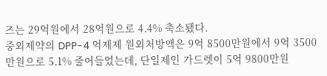즈는 29억원에서 28억원으로 4.4% 축소됐다.
중외제약의 DPP-4 억제제 원외처방액은 9억 8500만원에서 9억 3500만원으로 5.1% 줄어들었는데, 단일제인 가드렛이 5억 9800만원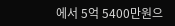에서 5억 5400만원으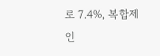로 7.4%, 복합제인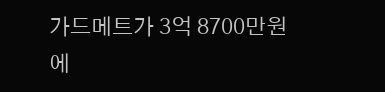가드메트가 3억 8700만원에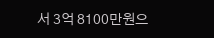서 3억 8100만원으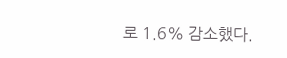로 1.6% 감소했다.